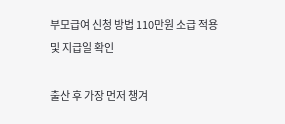부모급여 신청 방법 110만원 소급 적용 및 지급일 확인

출산 후 가장 먼저 챙겨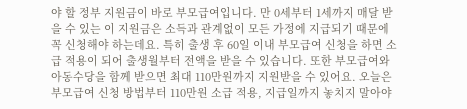야 할 정부 지원금이 바로 부모급여입니다. 만 0세부터 1세까지 매달 받을 수 있는 이 지원금은 소득과 관계없이 모든 가정에 지급되기 때문에 꼭 신청해야 하는데요. 특히 출생 후 60일 이내 부모급여 신청을 하면 소급 적용이 되어 출생월부터 전액을 받을 수 있습니다. 또한 부모급여와 아동수당을 함께 받으면 최대 110만원까지 지원받을 수 있어요. 오늘은 부모급여 신청 방법부터 110만원 소급 적용, 지급일까지 놓치지 말아야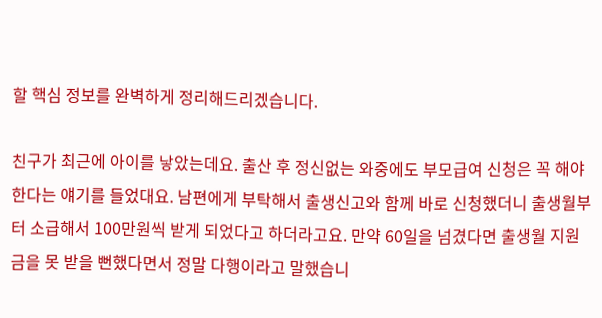할 핵심 정보를 완벽하게 정리해드리겠습니다.

친구가 최근에 아이를 낳았는데요. 출산 후 정신없는 와중에도 부모급여 신청은 꼭 해야 한다는 얘기를 들었대요. 남편에게 부탁해서 출생신고와 함께 바로 신청했더니 출생월부터 소급해서 100만원씩 받게 되었다고 하더라고요. 만약 60일을 넘겼다면 출생월 지원금을 못 받을 뻔했다면서 정말 다행이라고 말했습니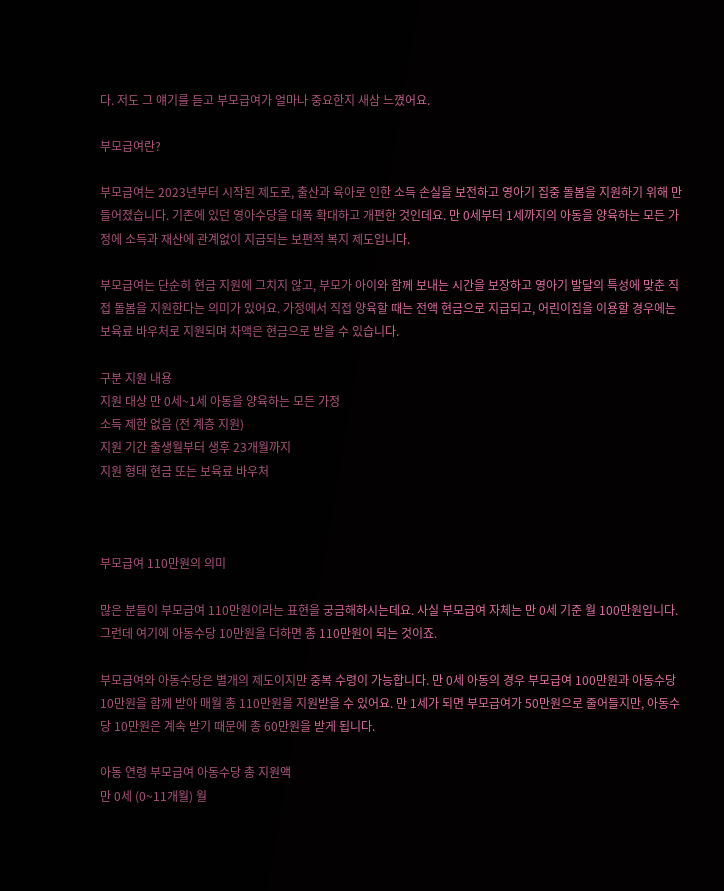다. 저도 그 얘기를 듣고 부모급여가 얼마나 중요한지 새삼 느꼈어요.

부모급여란?

부모급여는 2023년부터 시작된 제도로, 출산과 육아로 인한 소득 손실을 보전하고 영아기 집중 돌봄을 지원하기 위해 만들어졌습니다. 기존에 있던 영아수당을 대폭 확대하고 개편한 것인데요. 만 0세부터 1세까지의 아동을 양육하는 모든 가정에 소득과 재산에 관계없이 지급되는 보편적 복지 제도입니다.

부모급여는 단순히 현금 지원에 그치지 않고, 부모가 아이와 함께 보내는 시간을 보장하고 영아기 발달의 특성에 맞춘 직접 돌봄을 지원한다는 의미가 있어요. 가정에서 직접 양육할 때는 전액 현금으로 지급되고, 어린이집을 이용할 경우에는 보육료 바우처로 지원되며 차액은 현금으로 받을 수 있습니다.

구분 지원 내용
지원 대상 만 0세~1세 아동을 양육하는 모든 가정
소득 제한 없음 (전 계층 지원)
지원 기간 출생월부터 생후 23개월까지
지원 형태 현금 또는 보육료 바우처



부모급여 110만원의 의미

많은 분들이 부모급여 110만원이라는 표현을 궁금해하시는데요. 사실 부모급여 자체는 만 0세 기준 월 100만원입니다. 그런데 여기에 아동수당 10만원을 더하면 총 110만원이 되는 것이죠.

부모급여와 아동수당은 별개의 제도이지만 중복 수령이 가능합니다. 만 0세 아동의 경우 부모급여 100만원과 아동수당 10만원을 함께 받아 매월 총 110만원을 지원받을 수 있어요. 만 1세가 되면 부모급여가 50만원으로 줄어들지만, 아동수당 10만원은 계속 받기 때문에 총 60만원을 받게 됩니다.

아동 연령 부모급여 아동수당 총 지원액
만 0세 (0~11개월) 월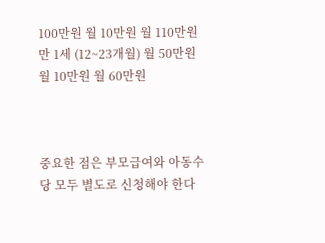100만원 월 10만원 월 110만원
만 1세 (12~23개월) 월 50만원 월 10만원 월 60만원



중요한 점은 부모급여와 아동수당 모두 별도로 신청해야 한다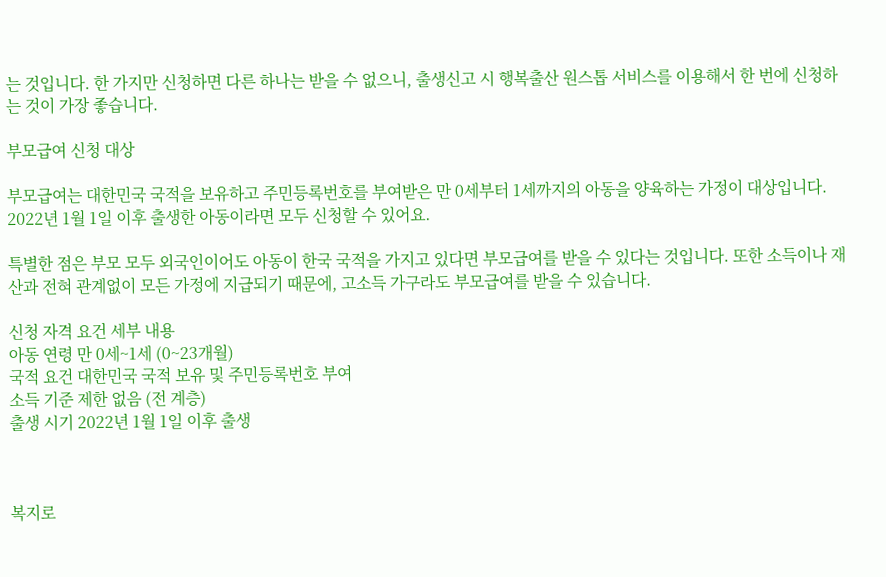는 것입니다. 한 가지만 신청하면 다른 하나는 받을 수 없으니, 출생신고 시 행복출산 원스톱 서비스를 이용해서 한 번에 신청하는 것이 가장 좋습니다.

부모급여 신청 대상

부모급여는 대한민국 국적을 보유하고 주민등록번호를 부여받은 만 0세부터 1세까지의 아동을 양육하는 가정이 대상입니다. 2022년 1월 1일 이후 출생한 아동이라면 모두 신청할 수 있어요.

특별한 점은 부모 모두 외국인이어도 아동이 한국 국적을 가지고 있다면 부모급여를 받을 수 있다는 것입니다. 또한 소득이나 재산과 전혀 관계없이 모든 가정에 지급되기 때문에, 고소득 가구라도 부모급여를 받을 수 있습니다.

신청 자격 요건 세부 내용
아동 연령 만 0세~1세 (0~23개월)
국적 요건 대한민국 국적 보유 및 주민등록번호 부여
소득 기준 제한 없음 (전 계층)
출생 시기 2022년 1월 1일 이후 출생



복지로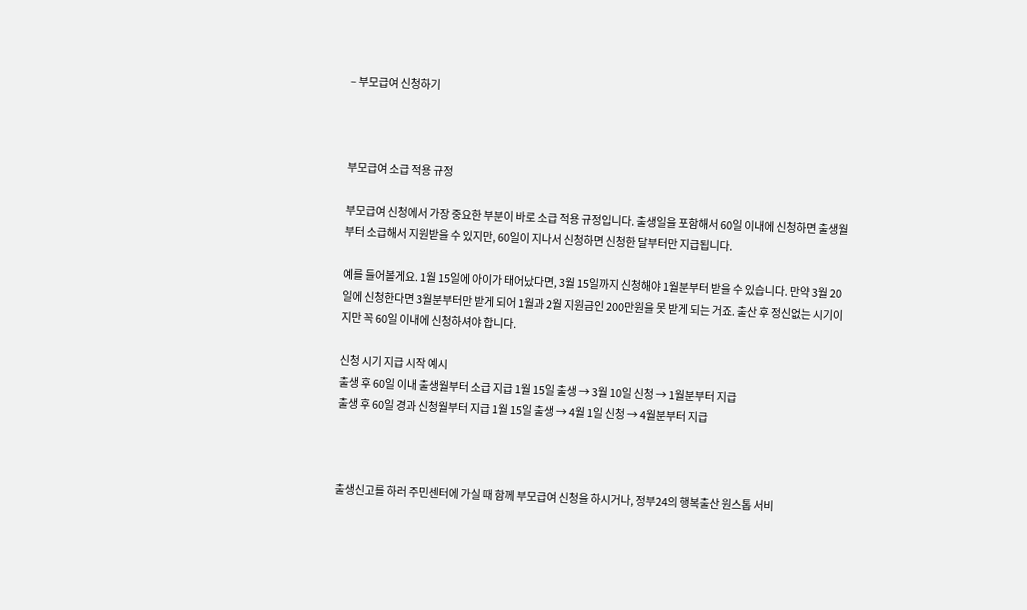– 부모급여 신청하기



부모급여 소급 적용 규정

부모급여 신청에서 가장 중요한 부분이 바로 소급 적용 규정입니다. 출생일을 포함해서 60일 이내에 신청하면 출생월부터 소급해서 지원받을 수 있지만, 60일이 지나서 신청하면 신청한 달부터만 지급됩니다.

예를 들어볼게요. 1월 15일에 아이가 태어났다면, 3월 15일까지 신청해야 1월분부터 받을 수 있습니다. 만약 3월 20일에 신청한다면 3월분부터만 받게 되어 1월과 2월 지원금인 200만원을 못 받게 되는 거죠. 출산 후 정신없는 시기이지만 꼭 60일 이내에 신청하셔야 합니다.

신청 시기 지급 시작 예시
출생 후 60일 이내 출생월부터 소급 지급 1월 15일 출생 → 3월 10일 신청 → 1월분부터 지급
출생 후 60일 경과 신청월부터 지급 1월 15일 출생 → 4월 1일 신청 → 4월분부터 지급



출생신고를 하러 주민센터에 가실 때 함께 부모급여 신청을 하시거나, 정부24의 행복출산 원스톱 서비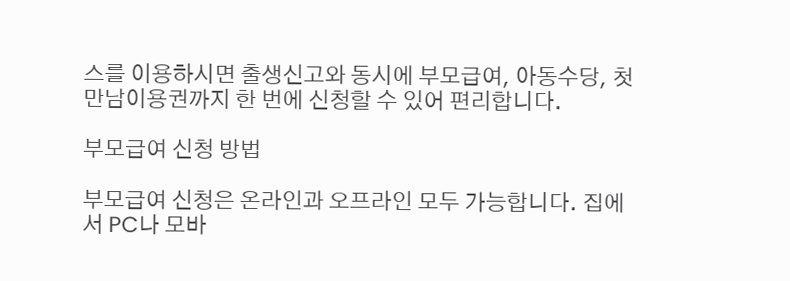스를 이용하시면 출생신고와 동시에 부모급여, 아동수당, 첫만남이용권까지 한 번에 신청할 수 있어 편리합니다.

부모급여 신청 방법

부모급여 신청은 온라인과 오프라인 모두 가능합니다. 집에서 PC나 모바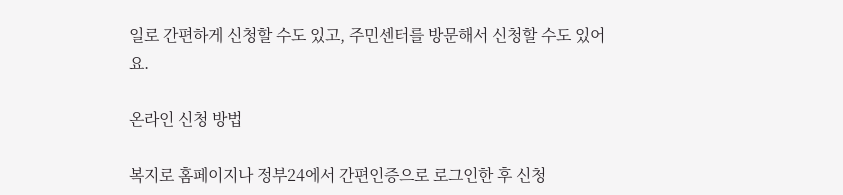일로 간편하게 신청할 수도 있고, 주민센터를 방문해서 신청할 수도 있어요.

온라인 신청 방법

복지로 홈페이지나 정부24에서 간편인증으로 로그인한 후 신청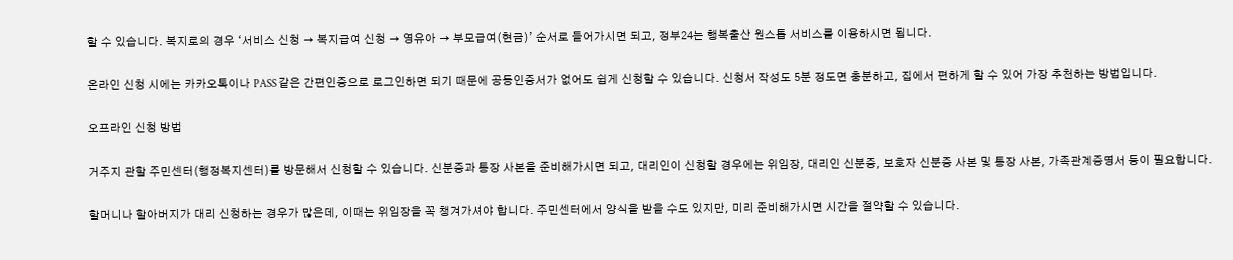할 수 있습니다. 복지로의 경우 ‘서비스 신청 → 복지급여 신청 → 영유아 → 부모급여(현금)’ 순서로 들어가시면 되고, 정부24는 행복출산 원스톱 서비스를 이용하시면 됩니다.

온라인 신청 시에는 카카오톡이나 PASS 같은 간편인증으로 로그인하면 되기 때문에 공동인증서가 없어도 쉽게 신청할 수 있습니다. 신청서 작성도 5분 정도면 충분하고, 집에서 편하게 할 수 있어 가장 추천하는 방법입니다.

오프라인 신청 방법

거주지 관할 주민센터(행정복지센터)를 방문해서 신청할 수 있습니다. 신분증과 통장 사본을 준비해가시면 되고, 대리인이 신청할 경우에는 위임장, 대리인 신분증, 보호자 신분증 사본 및 통장 사본, 가족관계증명서 등이 필요합니다.

할머니나 할아버지가 대리 신청하는 경우가 많은데, 이때는 위임장을 꼭 챙겨가셔야 합니다. 주민센터에서 양식을 받을 수도 있지만, 미리 준비해가시면 시간을 절약할 수 있습니다.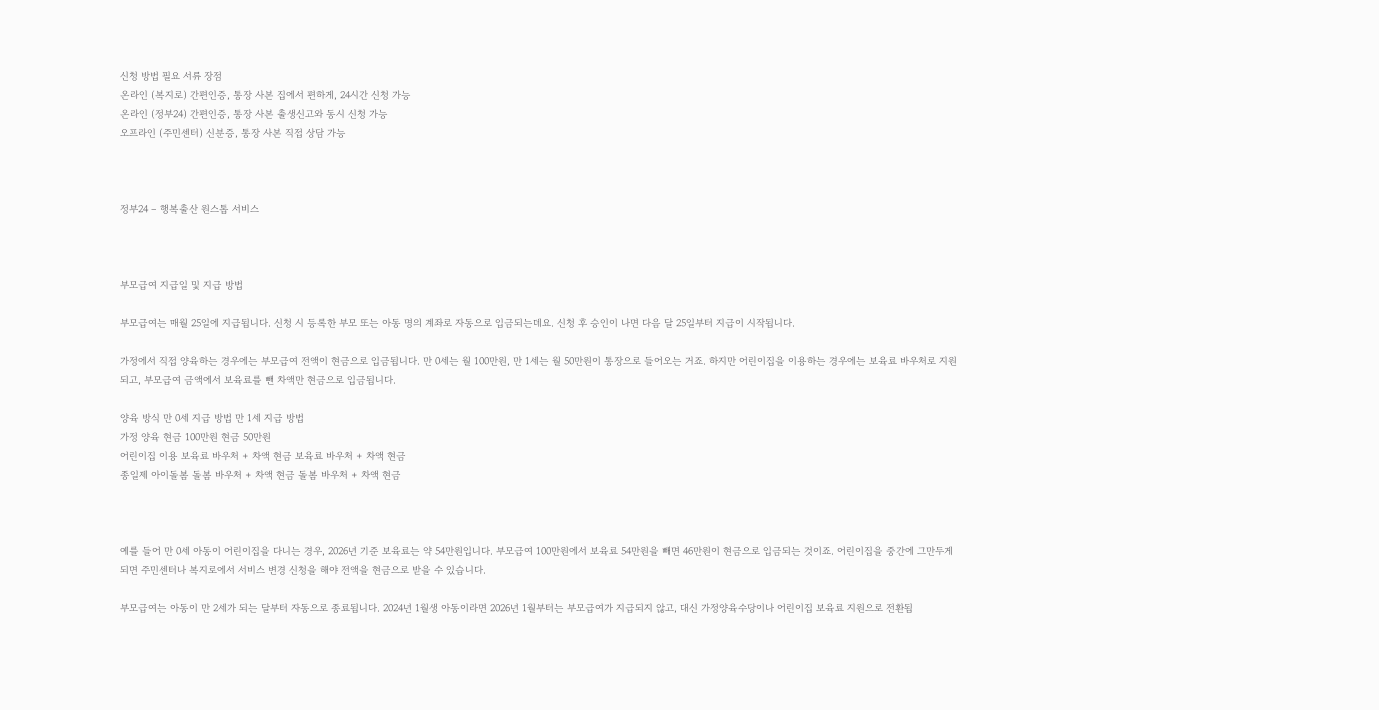신청 방법 필요 서류 장점
온라인 (복지로) 간편인증, 통장 사본 집에서 편하게, 24시간 신청 가능
온라인 (정부24) 간편인증, 통장 사본 출생신고와 동시 신청 가능
오프라인 (주민센터) 신분증, 통장 사본 직접 상담 가능



정부24 – 행복출산 원스톱 서비스



부모급여 지급일 및 지급 방법

부모급여는 매월 25일에 지급됩니다. 신청 시 등록한 부모 또는 아동 명의 계좌로 자동으로 입금되는데요. 신청 후 승인이 나면 다음 달 25일부터 지급이 시작됩니다.

가정에서 직접 양육하는 경우에는 부모급여 전액이 현금으로 입금됩니다. 만 0세는 월 100만원, 만 1세는 월 50만원이 통장으로 들어오는 거죠. 하지만 어린이집을 이용하는 경우에는 보육료 바우처로 지원되고, 부모급여 금액에서 보육료를 뺀 차액만 현금으로 입금됩니다.

양육 방식 만 0세 지급 방법 만 1세 지급 방법
가정 양육 현금 100만원 현금 50만원
어린이집 이용 보육료 바우처 + 차액 현금 보육료 바우처 + 차액 현금
종일제 아이돌봄 돌봄 바우처 + 차액 현금 돌봄 바우처 + 차액 현금



예를 들어 만 0세 아동이 어린이집을 다니는 경우, 2026년 기준 보육료는 약 54만원입니다. 부모급여 100만원에서 보육료 54만원을 빼면 46만원이 현금으로 입금되는 것이죠. 어린이집을 중간에 그만두게 되면 주민센터나 복지로에서 서비스 변경 신청을 해야 전액을 현금으로 받을 수 있습니다.

부모급여는 아동이 만 2세가 되는 달부터 자동으로 종료됩니다. 2024년 1월생 아동이라면 2026년 1월부터는 부모급여가 지급되지 않고, 대신 가정양육수당이나 어린이집 보육료 지원으로 전환됩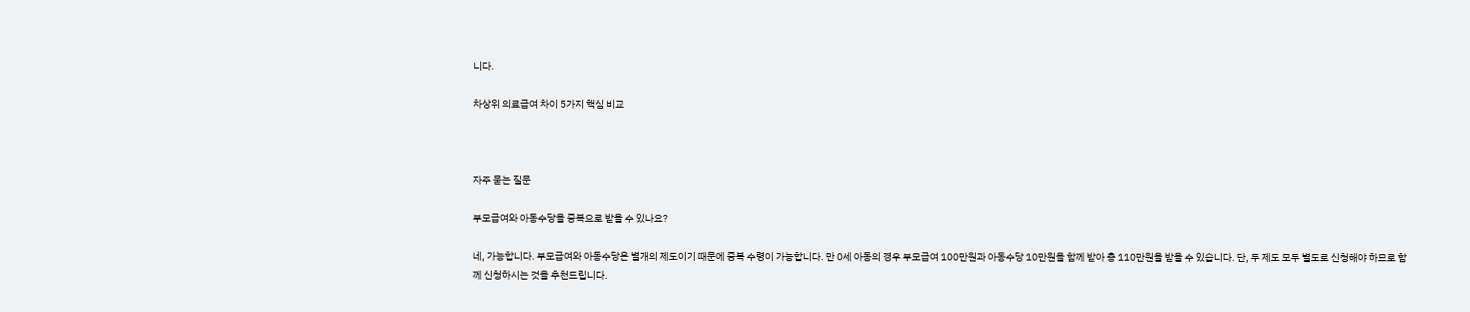니다.

차상위 의료급여 차이 5가지 핵심 비교



자주 묻는 질문

부모급여와 아동수당을 중복으로 받을 수 있나요?

네, 가능합니다. 부모급여와 아동수당은 별개의 제도이기 때문에 중복 수령이 가능합니다. 만 0세 아동의 경우 부모급여 100만원과 아동수당 10만원을 함께 받아 총 110만원을 받을 수 있습니다. 단, 두 제도 모두 별도로 신청해야 하므로 함께 신청하시는 것을 추천드립니다.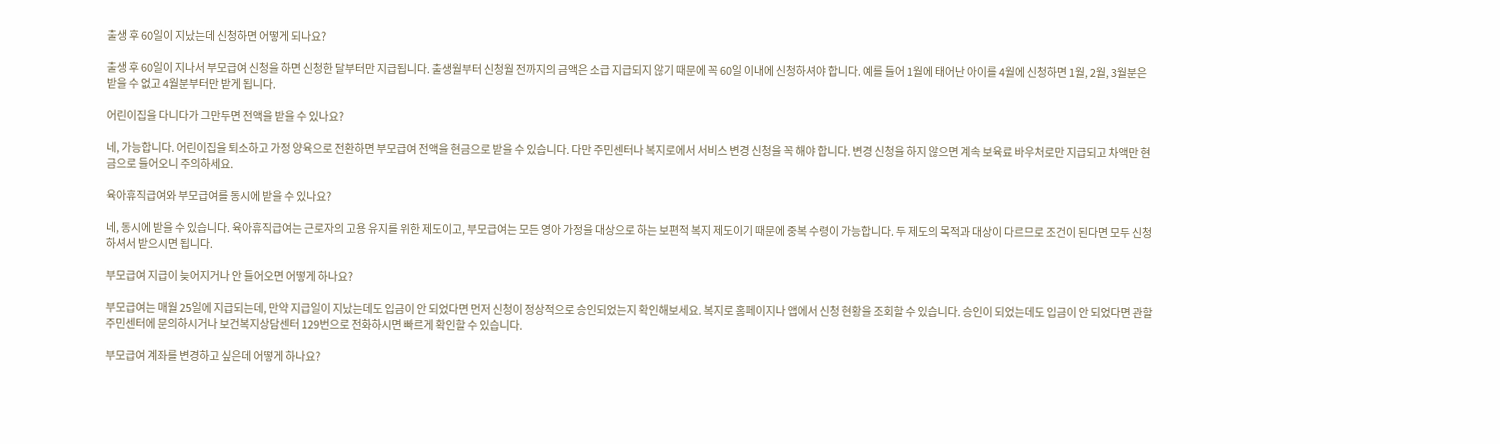출생 후 60일이 지났는데 신청하면 어떻게 되나요?

출생 후 60일이 지나서 부모급여 신청을 하면 신청한 달부터만 지급됩니다. 출생월부터 신청월 전까지의 금액은 소급 지급되지 않기 때문에 꼭 60일 이내에 신청하셔야 합니다. 예를 들어 1월에 태어난 아이를 4월에 신청하면 1월, 2월, 3월분은 받을 수 없고 4월분부터만 받게 됩니다.

어린이집을 다니다가 그만두면 전액을 받을 수 있나요?

네, 가능합니다. 어린이집을 퇴소하고 가정 양육으로 전환하면 부모급여 전액을 현금으로 받을 수 있습니다. 다만 주민센터나 복지로에서 서비스 변경 신청을 꼭 해야 합니다. 변경 신청을 하지 않으면 계속 보육료 바우처로만 지급되고 차액만 현금으로 들어오니 주의하세요.

육아휴직급여와 부모급여를 동시에 받을 수 있나요?

네, 동시에 받을 수 있습니다. 육아휴직급여는 근로자의 고용 유지를 위한 제도이고, 부모급여는 모든 영아 가정을 대상으로 하는 보편적 복지 제도이기 때문에 중복 수령이 가능합니다. 두 제도의 목적과 대상이 다르므로 조건이 된다면 모두 신청하셔서 받으시면 됩니다.

부모급여 지급이 늦어지거나 안 들어오면 어떻게 하나요?

부모급여는 매월 25일에 지급되는데, 만약 지급일이 지났는데도 입금이 안 되었다면 먼저 신청이 정상적으로 승인되었는지 확인해보세요. 복지로 홈페이지나 앱에서 신청 현황을 조회할 수 있습니다. 승인이 되었는데도 입금이 안 되었다면 관할 주민센터에 문의하시거나 보건복지상담센터 129번으로 전화하시면 빠르게 확인할 수 있습니다.

부모급여 계좌를 변경하고 싶은데 어떻게 하나요?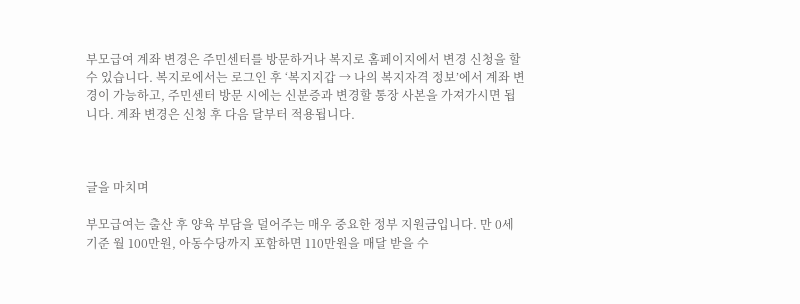부모급여 계좌 변경은 주민센터를 방문하거나 복지로 홈페이지에서 변경 신청을 할 수 있습니다. 복지로에서는 로그인 후 ‘복지지갑 → 나의 복지자격 정보’에서 계좌 변경이 가능하고, 주민센터 방문 시에는 신분증과 변경할 통장 사본을 가져가시면 됩니다. 계좌 변경은 신청 후 다음 달부터 적용됩니다.



글을 마치며

부모급여는 출산 후 양육 부담을 덜어주는 매우 중요한 정부 지원금입니다. 만 0세 기준 월 100만원, 아동수당까지 포함하면 110만원을 매달 받을 수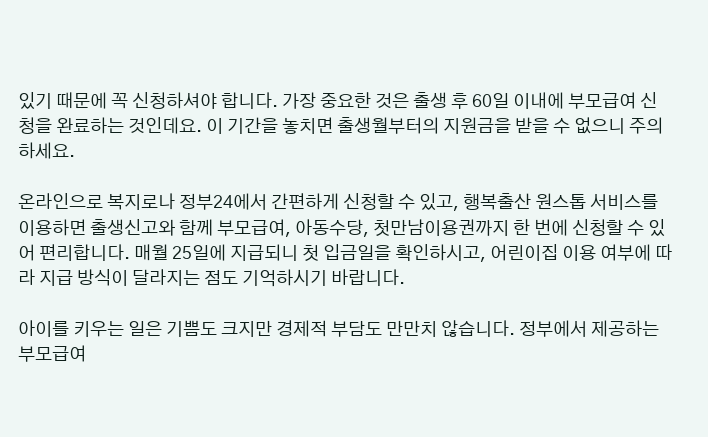있기 때문에 꼭 신청하셔야 합니다. 가장 중요한 것은 출생 후 60일 이내에 부모급여 신청을 완료하는 것인데요. 이 기간을 놓치면 출생월부터의 지원금을 받을 수 없으니 주의하세요.

온라인으로 복지로나 정부24에서 간편하게 신청할 수 있고, 행복출산 원스톱 서비스를 이용하면 출생신고와 함께 부모급여, 아동수당, 첫만남이용권까지 한 번에 신청할 수 있어 편리합니다. 매월 25일에 지급되니 첫 입금일을 확인하시고, 어린이집 이용 여부에 따라 지급 방식이 달라지는 점도 기억하시기 바랍니다.

아이를 키우는 일은 기쁨도 크지만 경제적 부담도 만만치 않습니다. 정부에서 제공하는 부모급여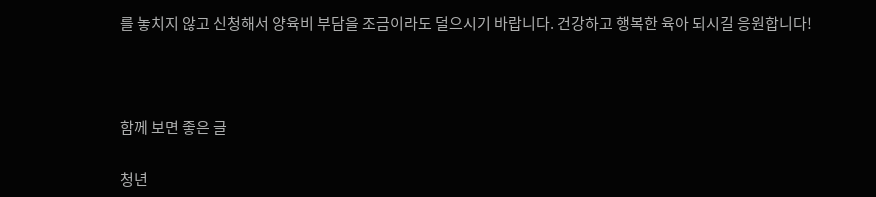를 놓치지 않고 신청해서 양육비 부담을 조금이라도 덜으시기 바랍니다. 건강하고 행복한 육아 되시길 응원합니다!



함께 보면 좋은 글

청년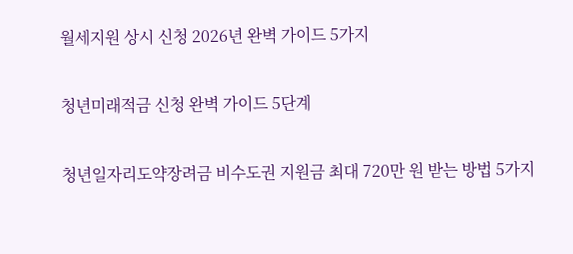월세지원 상시 신청 2026년 완벽 가이드 5가지

청년미래적금 신청 완벽 가이드 5단계

청년일자리도약장려금 비수도권 지원금 최대 720만 원 받는 방법 5가지